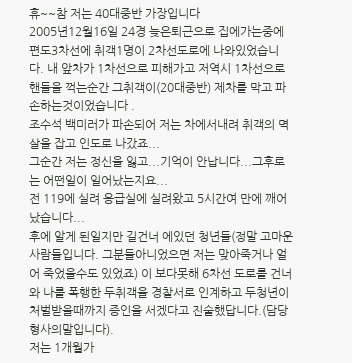휴~~참 저는 40대중반 가장입니다
2005년12월16일 24경 늦은퇴근으로 집에가는중에 편도3차선에 취객1명이 2차선도로에 나와있었습니다. 내 앞차가 1차선으로 피해가고 저역시 1차선으로 핸들을 꺽는순간 그취객이(20대중반) 제차를 막고 파손하는것이었습니다 .
조수석 백미러가 파손되어 저는 차에서내려 취객의 멱살을 잡고 인도로 나갔죠...
그순간 저는 정신을 잃고...기억이 안납니다...그후로는 어떤일이 일어났는지요...
전 119에 실려 응급실에 실려왔고 5시간여 만에 깨어났습니다...
후에 알게 된일지만 길건너 에있던 청년들(정말 고마운 사람들입니다. 그분들아니었으면 저는 맞아죽거나 얼어 죽었을수도 있었죠) 이 보다못해 6차선 도로를 건너와 나를 폭행한 두취객을 경찰서로 인계하고 두청년이 처벌받을때까지 증인을 서겠다고 진술했답니다.(담당형사의말입니다).
저는 1개월가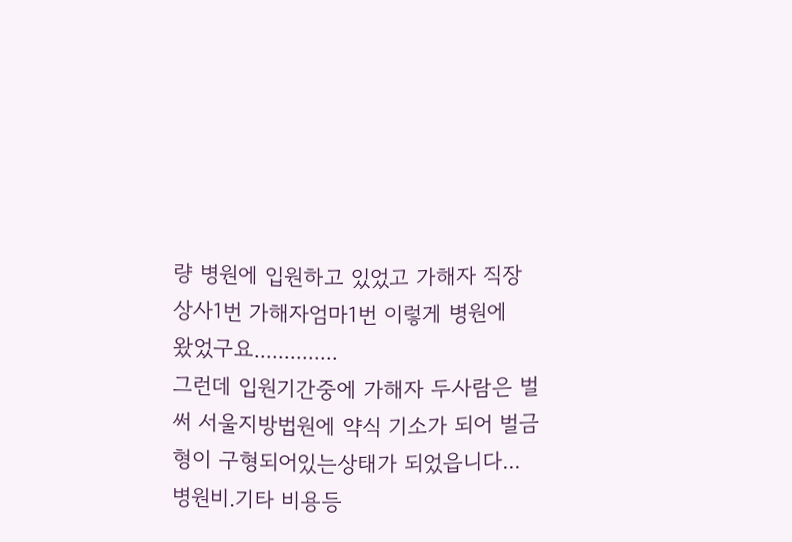량 병원에 입원하고 있었고 가해자 직장상사1번 가해자엄마1번 이렇게 병원에
왔었구요..............
그런데 입원기간중에 가해자 두사람은 벌써 서울지방법원에 약식 기소가 되어 벌금형이 구형되어있는상태가 되었읍니다...
병원비.기타 비용등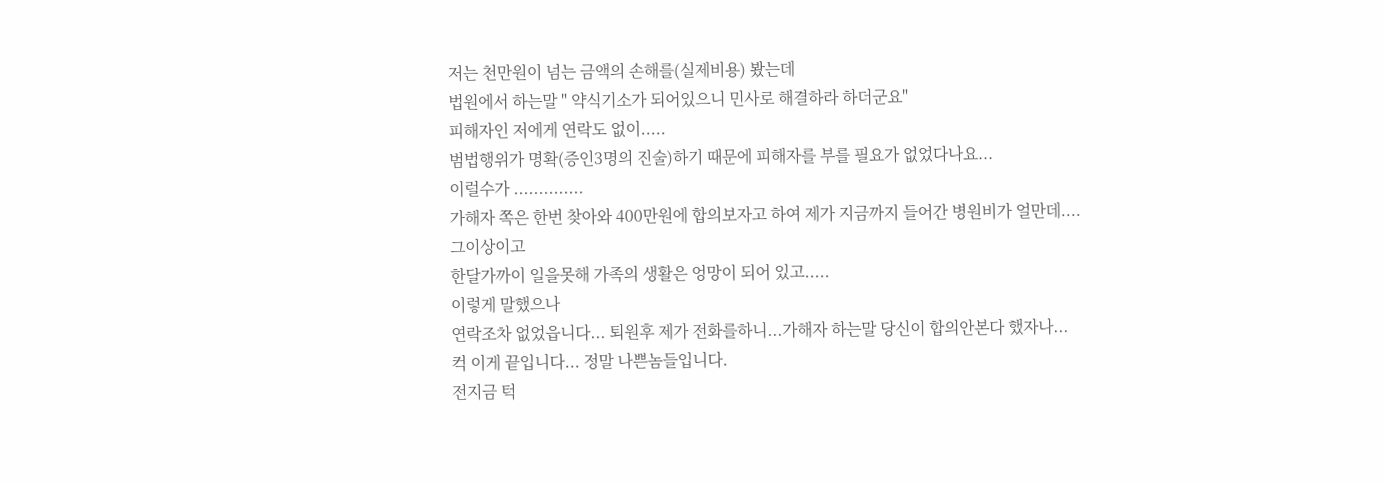저는 천만원이 넘는 금액의 손해를(실제비용) 봤는데
법원에서 하는말 " 약식기소가 되어있으니 민사로 해결하라 하더군요"
피해자인 저에게 연락도 없이.....
범법행위가 명확(증인3명의 진술)하기 때문에 피해자를 부를 필요가 없었다나요...
이럴수가 ..............
가해자 쪽은 한번 찾아와 400만원에 합의보자고 하여 제가 지금까지 들어간 병원비가 얼만데....
그이상이고
한달가까이 일을못해 가족의 생활은 엉망이 되어 있고.....
이렇게 말했으나
연락조차 없었읍니다... 퇴원후 제가 전화를하니...가해자 하는말 당신이 합의안본다 했자나...
컥 이게 끝입니다... 정말 나쁜놈들입니다.
전지금 턱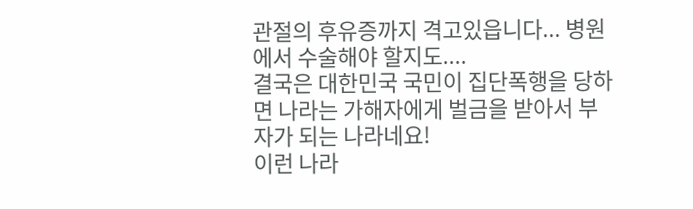관절의 후유증까지 격고있읍니다... 병원에서 수술해야 할지도....
결국은 대한민국 국민이 집단폭행을 당하면 나라는 가해자에게 벌금을 받아서 부자가 되는 나라네요!
이런 나라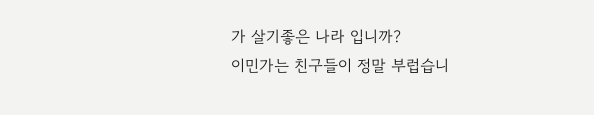가 살기좋은 나라 입니까?
이민가는 친구들이 정말 부럽습니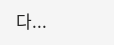다...